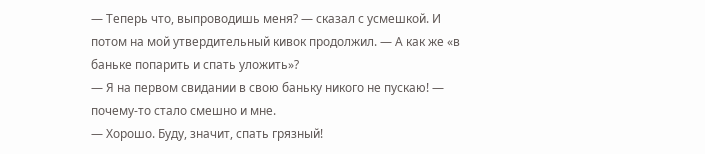— Теперь что, выпроводишь меня? — сказал с усмешкой. И потом на мой утвердительный кивок продолжил. — А как же «в баньке попарить и спать уложить»?
— Я на первом свидании в свою баньку никого не пускаю! — почему-то стало смешно и мне.
— Хорошо. Буду, значит, спать грязный!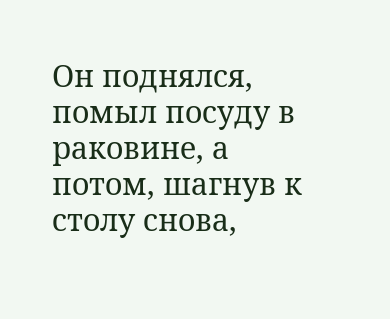Он поднялся, помыл посуду в раковине, а потом, шагнув к столу снова,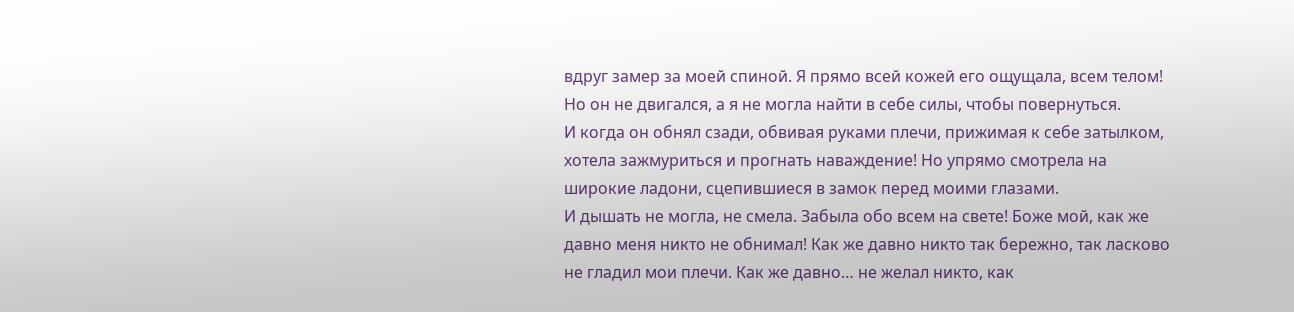вдруг замер за моей спиной. Я прямо всей кожей его ощущала, всем телом! Но он не двигался, а я не могла найти в себе силы, чтобы повернуться.
И когда он обнял сзади, обвивая руками плечи, прижимая к себе затылком, хотела зажмуриться и прогнать наваждение! Но упрямо смотрела на широкие ладони, сцепившиеся в замок перед моими глазами.
И дышать не могла, не смела. Забыла обо всем на свете! Боже мой, как же давно меня никто не обнимал! Как же давно никто так бережно, так ласково не гладил мои плечи. Как же давно… не желал никто, как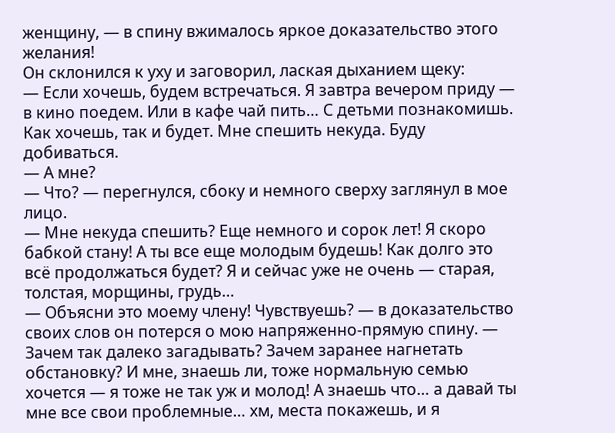женщину, — в спину вжималось яркое доказательство этого желания!
Он склонился к уху и заговорил, лаская дыханием щеку:
— Если хочешь, будем встречаться. Я завтра вечером приду — в кино поедем. Или в кафе чай пить… С детьми познакомишь. Как хочешь, так и будет. Мне спешить некуда. Буду добиваться.
— А мне?
— Что? — перегнулся, сбоку и немного сверху заглянул в мое лицо.
— Мне некуда спешить? Еще немного и сорок лет! Я скоро бабкой стану! А ты все еще молодым будешь! Как долго это всё продолжаться будет? Я и сейчас уже не очень — старая, толстая, морщины, грудь…
— Объясни это моему члену! Чувствуешь? — в доказательство своих слов он потерся о мою напряженно-прямую спину. — Зачем так далеко загадывать? Зачем заранее нагнетать обстановку? И мне, знаешь ли, тоже нормальную семью хочется — я тоже не так уж и молод! А знаешь что… а давай ты мне все свои проблемные… хм, места покажешь, и я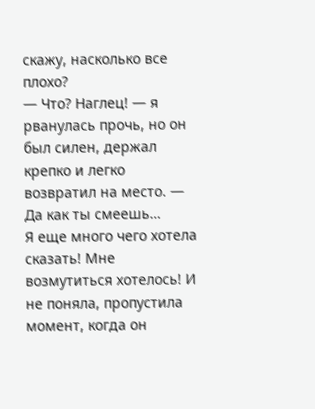скажу, насколько все плохо?
— Что? Наглец! — я рванулась прочь, но он был силен, держал крепко и легко возвратил на место. — Да как ты смеешь…
Я еще много чего хотела сказать! Мне возмутиться хотелось! И не поняла, пропустила момент, когда он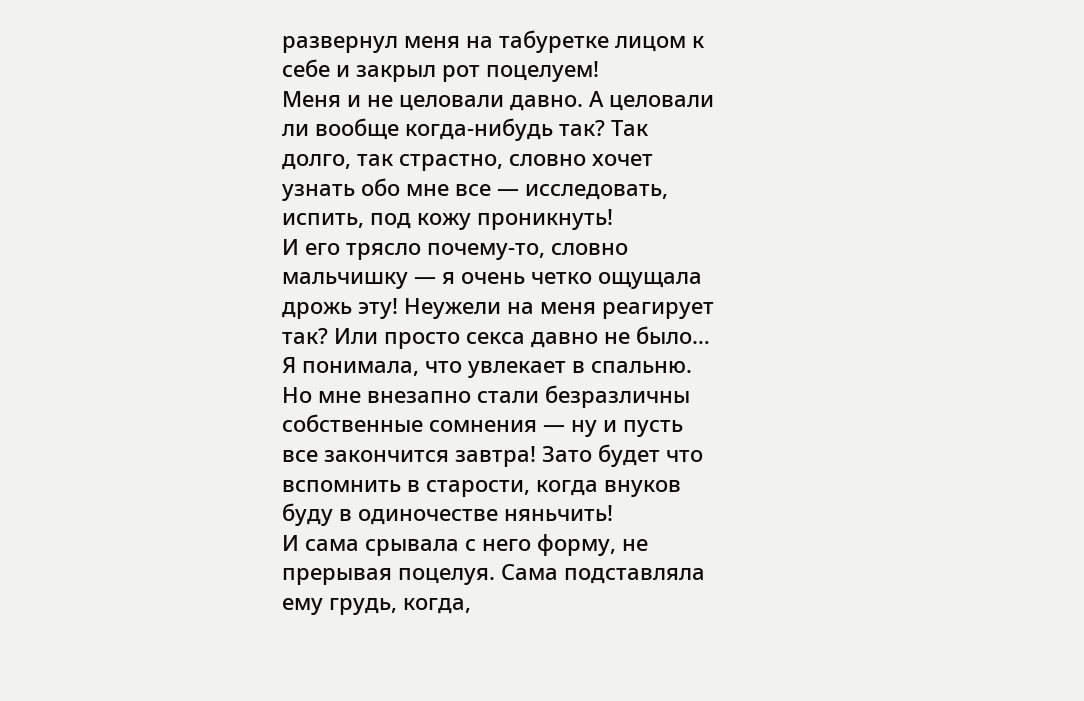развернул меня на табуретке лицом к себе и закрыл рот поцелуем!
Меня и не целовали давно. А целовали ли вообще когда-нибудь так? Так долго, так страстно, словно хочет узнать обо мне все — исследовать, испить, под кожу проникнуть!
И его трясло почему-то, словно мальчишку — я очень четко ощущала дрожь эту! Неужели на меня реагирует так? Или просто секса давно не было…
Я понимала, что увлекает в спальню. Но мне внезапно стали безразличны собственные сомнения — ну и пусть все закончится завтра! Зато будет что вспомнить в старости, когда внуков буду в одиночестве няньчить!
И сама срывала с него форму, не прерывая поцелуя. Сама подставляла ему грудь, когда,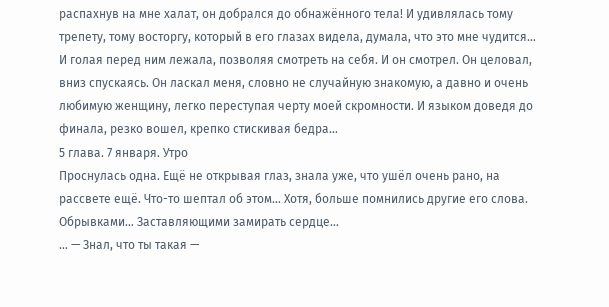распахнув на мне халат, он добрался до обнажённого тела! И удивлялась тому трепету, тому восторгу, который в его глазах видела, думала, что это мне чудится…
И голая перед ним лежала, позволяя смотреть на себя. И он смотрел. Он целовал, вниз спускаясь. Он ласкал меня, словно не случайную знакомую, а давно и очень любимую женщину, легко переступая черту моей скромности. И языком доведя до финала, резко вошел, крепко стискивая бедра…
5 глава. 7 января. Утро
Проснулась одна. Ещё не открывая глаз, знала уже, что ушёл очень рано, на рассвете ещё. Что-то шептал об этом… Хотя, больше помнились другие его слова. Обрывками… Заставляющими замирать сердце…
… — Знал, что ты такая —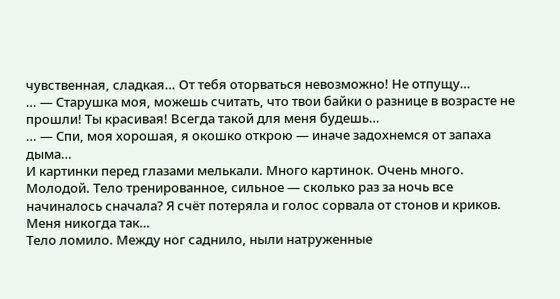чувственная, сладкая… От тебя оторваться невозможно! Не отпущу…
… — Старушка моя, можешь считать, что твои байки о разнице в возрасте не прошли! Ты красивая! Всегда такой для меня будешь…
… — Спи, моя хорошая, я окошко открою — иначе задохнемся от запаха дыма…
И картинки перед глазами мелькали. Много картинок. Очень много. Молодой. Тело тренированное, сильное — сколько раз за ночь все начиналось сначала? Я счёт потеряла и голос сорвала от стонов и криков. Меня никогда так…
Тело ломило. Между ног саднило, ныли натруженные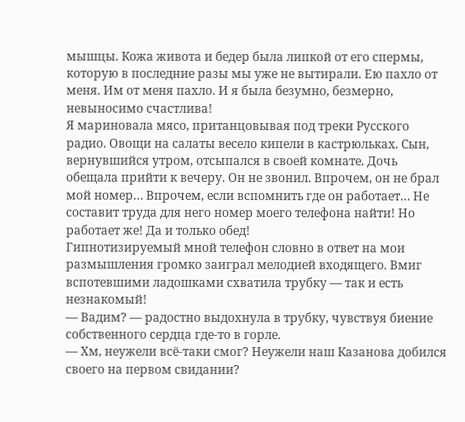мышцы. Кожа живота и бедер была липкой от его спермы, которую в последние разы мы уже не вытирали. Ею пахло от меня. Им от меня пахло. И я была безумно, безмерно, невыносимо счастлива!
Я мариновала мясо, пританцовывая под треки Русского радио. Овощи на салаты весело кипели в кастрюльках. Сын, вернувшийся утром, отсыпался в своей комнате. Дочь обещала прийти к вечеру. Он не звонил. Впрочем, он не брал мой номер… Впрочем, если вспомнить где он работает… Не составит труда для него номер моего телефона найти! Но работает же! Да и только обед!
Гипнотизируемый мной телефон словно в ответ на мои размышления громко заиграл мелодией входящего. Вмиг вспотевшими ладошками схватила трубку — так и есть незнакомый!
— Вадим? — радостно выдохнула в трубку, чувствуя биение собственного сердца где-то в горле.
— Хм, неужели всё-таки смог? Неужели наш Казанова добился своего на первом свидании?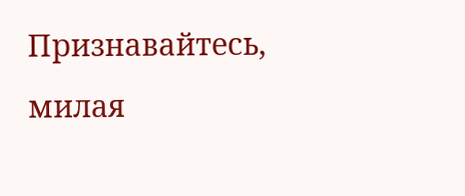Признавайтесь, милая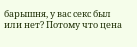барышня, у вас секс был или нет? Потому что цена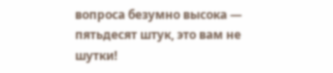вопроса безумно высока — пятьдесят штук, это вам не шутки!